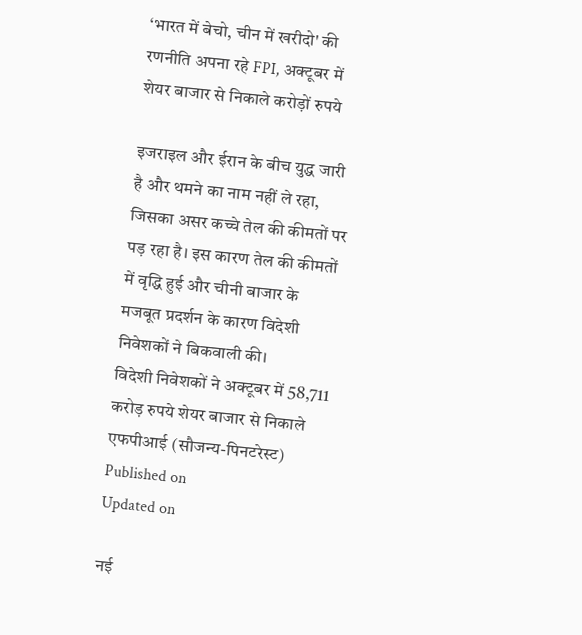‘भारत में बेचो, चीन में खरीदो' की रणनीति अपना रहे FPI, अक्टूबर में शेयर बाजार से निकाले करोड़ों रुपये

इजराइल और ईरान के बीच युद्ध जारी है और थमने का नाम नहीं ले रहा, जिसका असर कच्चे तेल की कीमतों पर पड़ रहा है। इस कारण तेल की कीमतों में वृद्धि हुई और चीनी बाजार के मजबूत प्रदर्शन के कारण विदेशी निवेशकों ने बिकवाली की।
विदेशी निवेशकों ने अक्टूबर में 58,711 करोड़ रुपये शेयर बाजार से निकाले
एफपीआई (सौजन्य-पिनटरेस्ट)
Published on
Updated on

नई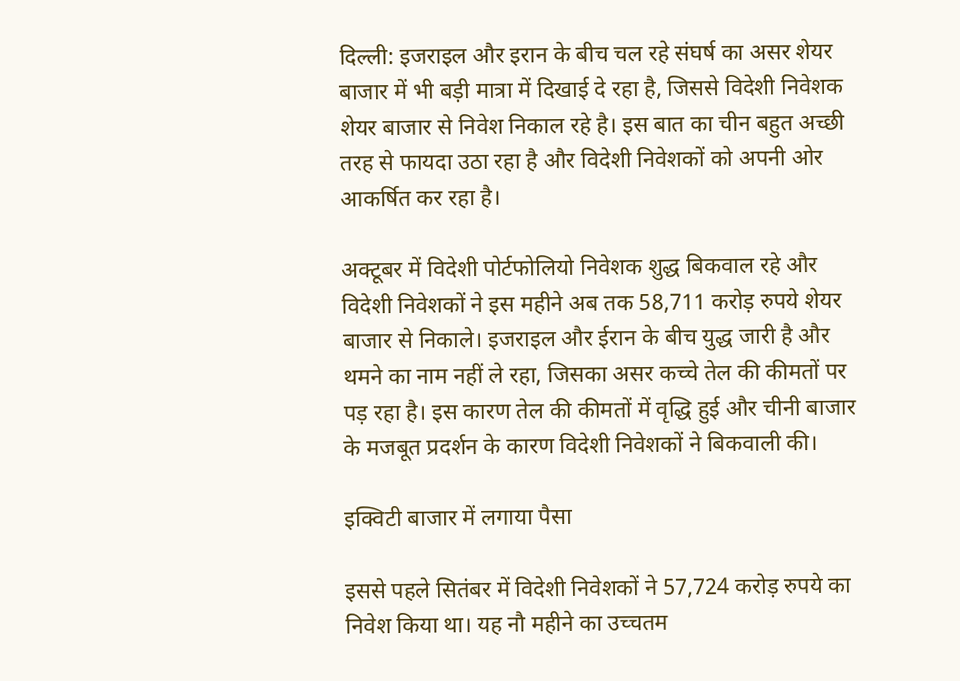दिल्ली: इजराइल और इरान के बीच चल रहे संघर्ष का असर शेयर बाजार में भी बड़ी मात्रा में दिखाई दे रहा है, जिससे विदेशी निवेशक शेयर बाजार से निवेश निकाल रहे है। इस बात का चीन बहुत अच्छी तरह से फायदा उठा रहा है और विदेशी निवेशकों को अपनी ओर आकर्षित कर रहा है।

अक्टूबर में विदेशी पोर्टफोलियो निवेशक शुद्ध बिकवाल रहे और विदेशी निवेशकों ने इस महीने अब तक 58,711 करोड़ रुपये शेयर बाजार से निकाले। इजराइल और ईरान के बीच युद्ध जारी है और थमने का नाम नहीं ले रहा, जिसका असर कच्चे तेल की कीमतों पर पड़ रहा है। इस कारण तेल की कीमतों में वृद्धि हुई और चीनी बाजार के मजबूत प्रदर्शन के कारण विदेशी निवेशकों ने बिकवाली की।

इक्विटी बाजार में लगाया पैसा

इससे पहले सितंबर में विदेशी निवेशकों ने 57,724 करोड़ रुपये का निवेश किया था। यह नौ महीने का उच्चतम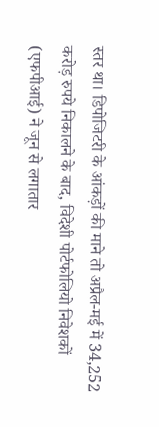स्तर था। डिपोजिटरी के आंकड़ों की माने तो अप्रैल-मई में 34,252 करोड़ रुपये निकालने के बाद, विदेशी पोर्टफोलियो निवेशकों (एफपीआई) ने जून से लगातार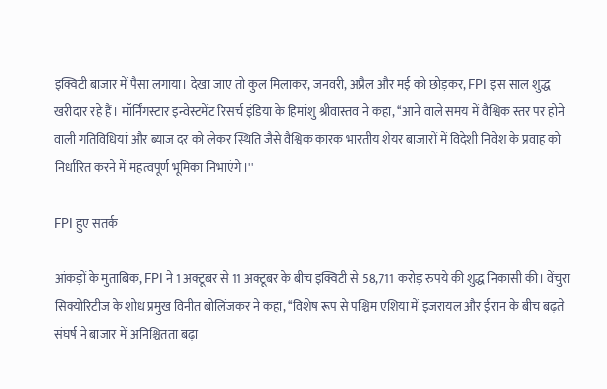इक्विटी बाजार में पैसा लगाया। देखा जाए तो कुल मिलाकर, जनवरी, अप्रैल और मई को छोड़कर, FPI इस साल शुद्ध खरीदार रहे हैं। मॉर्निंगस्टार इन्वेस्टमेंट रिसर्च इंडिया के हिमांशु श्रीवास्तव ने कहा, ‘‘आने वाले समय में वैश्विक स्तर पर होने वाली गतिविधियां और ब्याज दर को लेकर स्थिति जैसे वैश्विक कारक भारतीय शेयर बाजारों में विदेशी निवेश के प्रवाह को निर्धारित करने में महत्वपूर्ण भूमिका निभाएंगे।''

FPI हुए सतर्क

आंकड़ों के मुताबिक, FPI ने 1 अक्टूबर से 11 अक्टूबर के बीच इक्विटी से 58,711 करोड़ रुपये की शुद्ध निकासी की। वेंचुरा सिक्योरिटीज के शोध प्रमुख विनीत बोलिंजकर ने कहा, ‘‘विशेष रूप से पश्चिम एशिया में इजरायल और ईरान के बीच बढ़ते संघर्ष ने बाजार में अनिश्चितता बढ़ा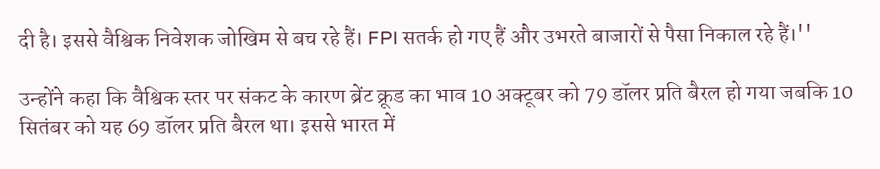दी है। इससे वैश्विक निवेशक जोखिम से बच रहे हैं। FPI सतर्क हो गए हैं और उभरते बाजारों से पैसा निकाल रहे हैं।''

उन्होंने कहा कि वैश्विक स्तर पर संकट के कारण ब्रेंट क्रूड का भाव 10 अक्टूबर को 79 डॉलर प्रति बैरल हो गया जबकि 10 सितंबर को यह 69 डॉलर प्रति बैरल था। इससे भारत में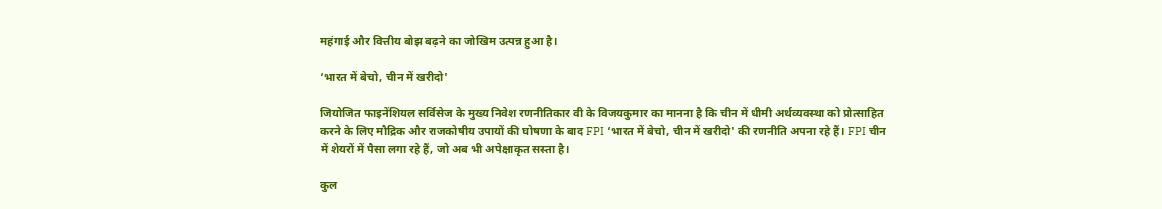महंगाई और वित्तीय बोझ बढ़ने का जोखिम उत्पन्न हुआ है।

‘भारत में बेचो, चीन में खरीदो'

जियोजित फाइनेंशियल सर्विसेज के मुख्य निवेश रणनीतिकार वी के विजयकुमार का मानना है कि चीन में धीमी अर्थव्यवस्था को प्रोत्साहित करने के लिए मौद्रिक और राजकोषीय उपायों की घोषणा के बाद FPI ‘भारत में बेचो, चीन में खरीदो' की रणनीति अपना रहे हैं। FPI चीन में शेयरों में पैसा लगा रहे हैं, जो अब भी अपेक्षाकृत सस्ता है।

कुल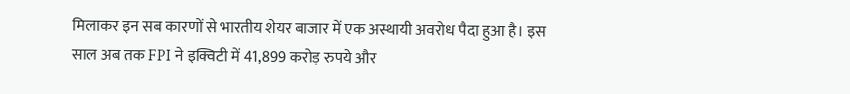मिलाकर इन सब कारणों से भारतीय शेयर बाजार में एक अस्थायी अवरोध पैदा हुआ है। इस साल अब तक FPI ने इक्विटी में 41,899 करोड़ रुपये और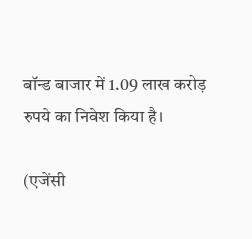बॉन्ड बाजार में 1.09 लाख करोड़ रुपये का निवेश किया है।

(एजेंसी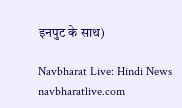इनपुट के साथ)

Navbharat Live: Hindi News
navbharatlive.com